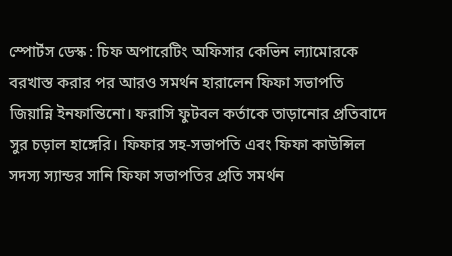স্পোর্টস ডেস্ক : চিফ অপারেটিং অফিসার কেভিন ল্যামোরকে বরখাস্ত করার পর আরও সমর্থন হারালেন ফিফা সভাপতি জিয়ান্নি ইনফান্তিনো। ফরাসি ফুটবল কর্তাকে তাড়ানোর প্রতিবাদে সুর চড়াল হাঙ্গেরি। ফিফার সহ-সভাপতি এবং ফিফা কাউন্সিল সদস্য স্যান্ডর সানি ফিফা সভাপতির প্রতি সমর্থন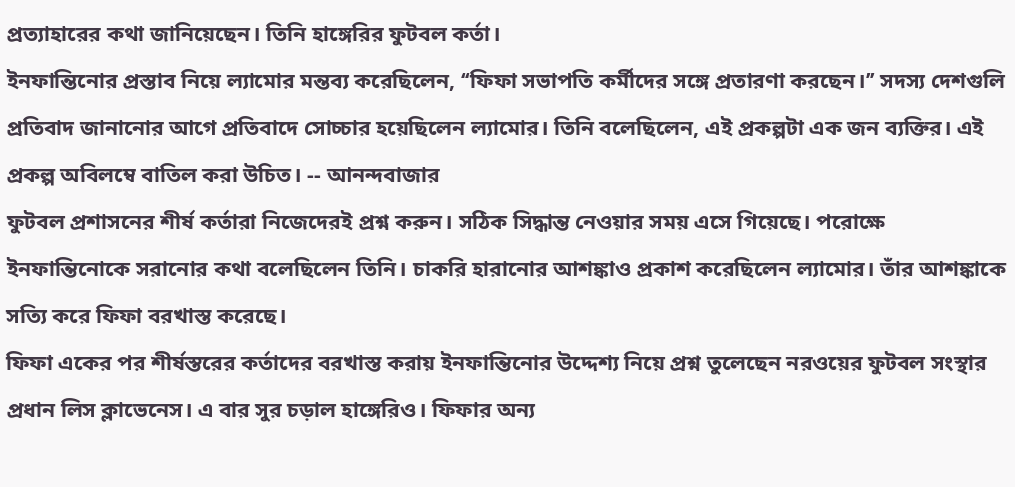প্রত্যাহারের কথা জানিয়েছেন। তিনি হাঙ্গেরির ফুটবল কর্তা।
ইনফান্তিনোর প্রস্তাব নিয়ে ল্যামোর মন্তব্য করেছিলেন, ‘‘ফিফা সভাপতি কর্মীদের সঙ্গে প্রতারণা করছেন।’’ সদস্য দেশগুলি প্রতিবাদ জানানোর আগে প্রতিবাদে সোচ্চার হয়েছিলেন ল্যামোর। তিনি বলেছিলেন, এই প্রকল্পটা এক জন ব্যক্তির। এই প্রকল্প অবিলম্বে বাতিল করা উচিত। -- আনন্দবাজার
ফুটবল প্রশাসনের শীর্ষ কর্তারা নিজেদেরই প্রশ্ন করুন। সঠিক সিদ্ধান্ত নেওয়ার সময় এসে গিয়েছে। পরোক্ষে ইনফান্তিনোকে সরানোর কথা বলেছিলেন তিনি। চাকরি হারানোর আশঙ্কাও প্রকাশ করেছিলেন ল্যামোর। তাঁর আশঙ্কাকে সত্যি করে ফিফা বরখাস্ত করেছে।
ফিফা একের পর শীর্ষস্তরের কর্তাদের বরখাস্ত করায় ইনফান্তিনোর উদ্দেশ্য নিয়ে প্রশ্ন তুলেছেন নরওয়ের ফুটবল সংস্থার প্রধান লিস ক্লাভেনেস। এ বার সুর চড়াল হাঙ্গেরিও। ফিফার অন্য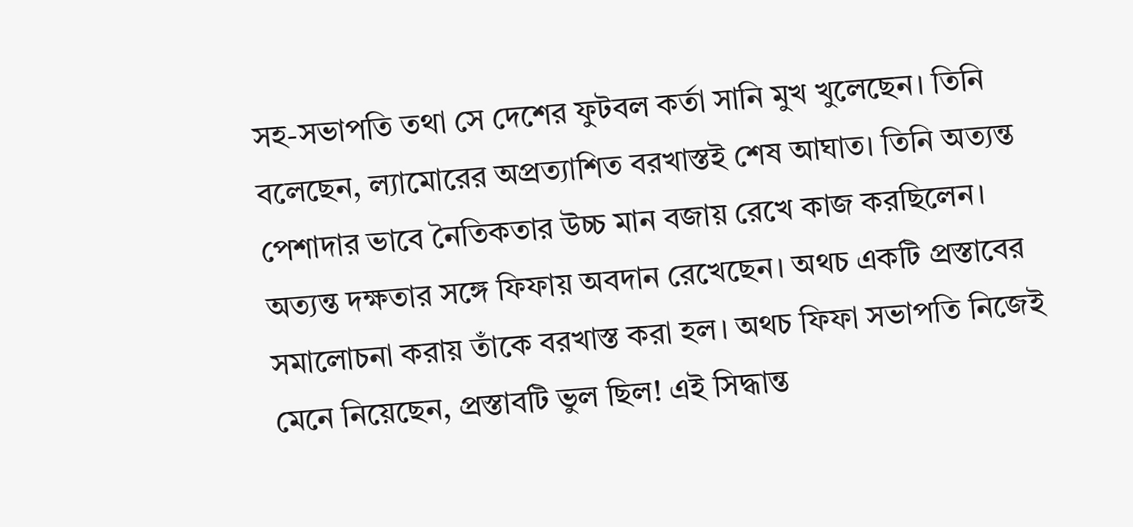সহ-সভাপতি তথা সে দেশের ফুটবল কর্তা সানি মুখ খুলেছেন। তিনি বলেছেন, ল্যামোরের অপ্রত্যাশিত বরখাস্তই শেষ আঘাত। তিনি অত্যন্ত পেশাদার ভাবে নৈতিকতার উচ্চ মান বজায় রেখে কাজ করছিলেন।
অত্যন্ত দক্ষতার সঙ্গে ফিফায় অবদান রেখেছেন। অথচ একটি প্রস্তাবের সমালোচনা করায় তাঁকে বরখাস্ত করা হল। অথচ ফিফা সভাপতি নিজেই মেনে নিয়েছেন, প্রস্তাবটি ভুল ছিল! এই সিদ্ধান্ত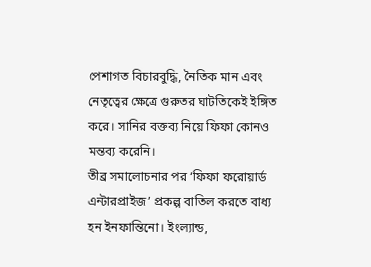পেশাগত বিচারবুদ্ধি, নৈতিক মান এবং নেতৃত্বের ক্ষেত্রে গুরুতর ঘাটতিকেই ইঙ্গিত করে। সানির বক্তব্য নিয়ে ফিফা কোনও মন্তব্য করেনি।
তীব্র সমালোচনার পর ‘ফিফা ফরোয়ার্ড এন্টারপ্রাইজ’ প্রকল্প বাতিল করতে বাধ্য হন ইনফান্তিনো। ইংল্যান্ড,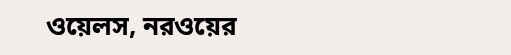ওয়েলস, নরওয়ের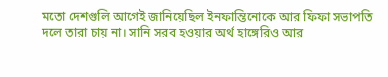মতো দেশগুলি আগেই জানিয়েছিল ইনফান্তিনোকে আর ফিফা সভাপতি দলে তারা চায় না। সানি সরব হওয়ার অর্থ হাঙ্গেরিও আর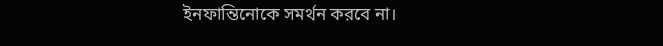ইনফান্তিনোকে সমর্থন করবে না।